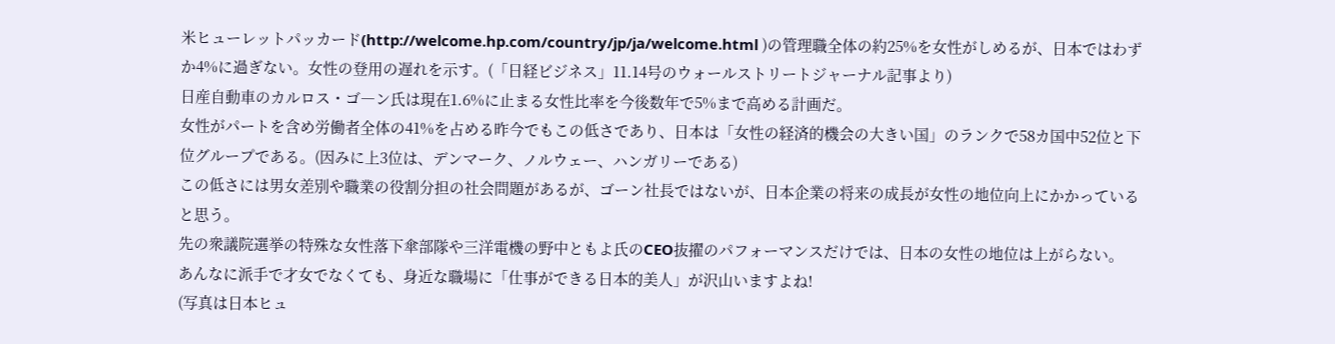米ヒューレットパッカード(http://welcome.hp.com/country/jp/ja/welcome.html )の管理職全体の約25%を女性がしめるが、日本ではわずか4%に過ぎない。女性の登用の遅れを示す。(「日経ビジネス」11.14号のウォールストリートジャーナル記事より)
日産自動車のカルロス・ゴ―ン氏は現在1.6%に止まる女性比率を今後数年で5%まで高める計画だ。
女性がパートを含め労働者全体の41%を占める昨今でもこの低さであり、日本は「女性の経済的機会の大きい国」のランクで58カ国中52位と下位グループである。(因みに上3位は、デンマーク、ノルウェー、ハンガリーである)
この低さには男女差別や職業の役割分担の社会問題があるが、ゴーン社長ではないが、日本企業の将来の成長が女性の地位向上にかかっていると思う。
先の衆議院選挙の特殊な女性落下傘部隊や三洋電機の野中ともよ氏のCEO抜擢のパフォーマンスだけでは、日本の女性の地位は上がらない。
あんなに派手で才女でなくても、身近な職場に「仕事ができる日本的美人」が沢山いますよね!
(写真は日本ヒュ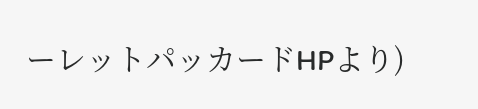ーレットパッカードHPより)